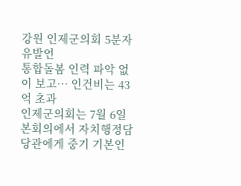강원 인제군의회 5분자유발언
통합돌봄 인력 파악 없이 보고… 인건비는 43억 초과
인제군의회는 7월 6일 본회의에서 자치행정담당관에게 중기 기본인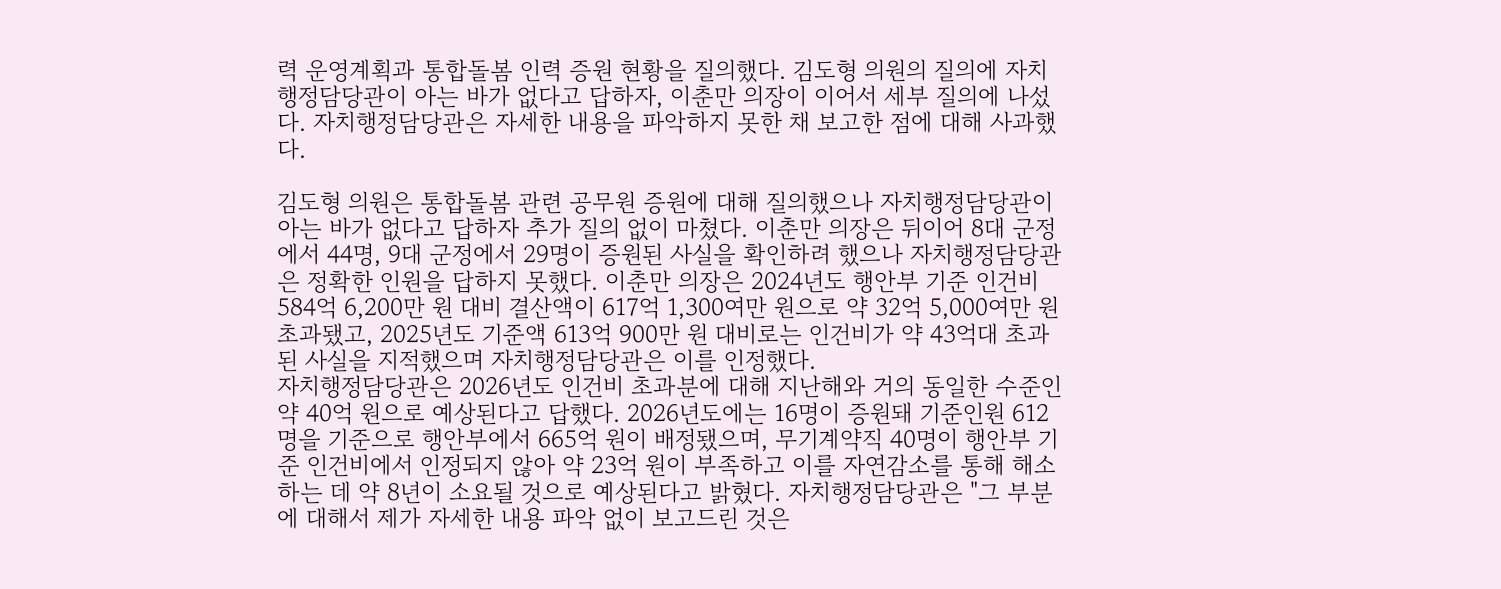력 운영계획과 통합돌봄 인력 증원 현황을 질의했다. 김도형 의원의 질의에 자치행정담당관이 아는 바가 없다고 답하자, 이춘만 의장이 이어서 세부 질의에 나섰다. 자치행정담당관은 자세한 내용을 파악하지 못한 채 보고한 점에 대해 사과했다.

김도형 의원은 통합돌봄 관련 공무원 증원에 대해 질의했으나 자치행정담당관이 아는 바가 없다고 답하자 추가 질의 없이 마쳤다. 이춘만 의장은 뒤이어 8대 군정에서 44명, 9대 군정에서 29명이 증원된 사실을 확인하려 했으나 자치행정담당관은 정확한 인원을 답하지 못했다. 이춘만 의장은 2024년도 행안부 기준 인건비 584억 6,200만 원 대비 결산액이 617억 1,300여만 원으로 약 32억 5,000여만 원 초과됐고, 2025년도 기준액 613억 900만 원 대비로는 인건비가 약 43억대 초과된 사실을 지적했으며 자치행정담당관은 이를 인정했다.
자치행정담당관은 2026년도 인건비 초과분에 대해 지난해와 거의 동일한 수준인 약 40억 원으로 예상된다고 답했다. 2026년도에는 16명이 증원돼 기준인원 612명을 기준으로 행안부에서 665억 원이 배정됐으며, 무기계약직 40명이 행안부 기준 인건비에서 인정되지 않아 약 23억 원이 부족하고 이를 자연감소를 통해 해소하는 데 약 8년이 소요될 것으로 예상된다고 밝혔다. 자치행정담당관은 "그 부분에 대해서 제가 자세한 내용 파악 없이 보고드린 것은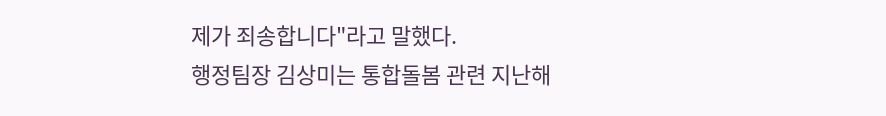제가 죄송합니다"라고 말했다.
행정팀장 김상미는 통합돌봄 관련 지난해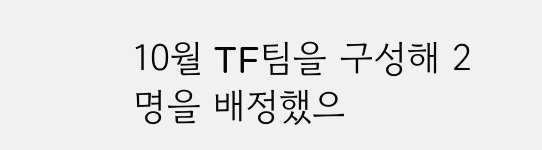10월 TF팀을 구성해 2명을 배정했으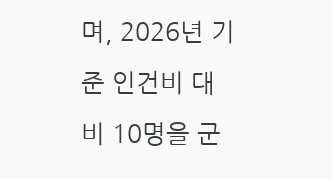며, 2026년 기준 인건비 대비 10명을 군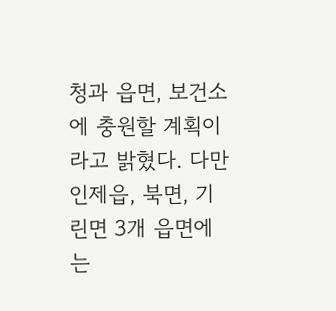청과 읍면, 보건소에 충원할 계획이라고 밝혔다. 다만 인제읍, 북면, 기린면 3개 읍면에는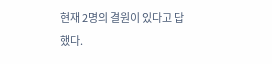현재 2명의 결원이 있다고 답했다.